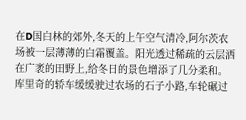在D国白林的郊外,冬天的上午空气清冷,阿尔茨农场被一层薄薄的白霜覆盖。阳光透过稀疏的云层洒在广袤的田野上,给冬日的景色增添了几分柔和。库里奇的轿车缓缓驶过农场的石子小路,车轮碾过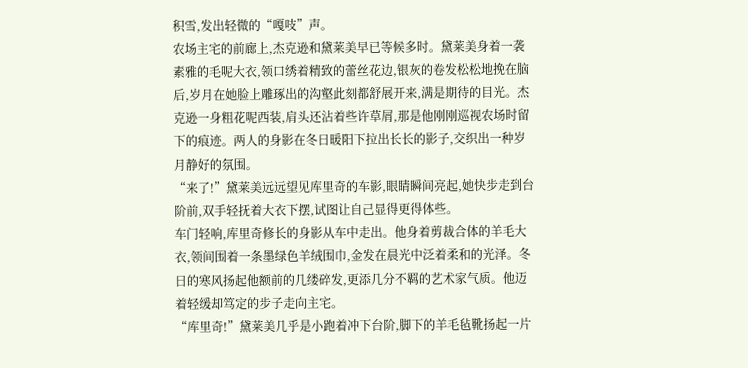积雪,发出轻微的“嘎吱”声。
农场主宅的前廊上,杰克逊和黛莱美早已等候多时。黛莱美身着一袭素雅的毛呢大衣,领口绣着精致的蕾丝花边,银灰的卷发松松地挽在脑后,岁月在她脸上雕琢出的沟壑此刻都舒展开来,满是期待的目光。杰克逊一身粗花呢西装,肩头还沾着些许草屑,那是他刚刚巡视农场时留下的痕迹。两人的身影在冬日暖阳下拉出长长的影子,交织出一种岁月静好的氛围。
“来了!”黛莱美远远望见库里奇的车影,眼睛瞬间亮起,她快步走到台阶前,双手轻抚着大衣下摆,试图让自己显得更得体些。
车门轻响,库里奇修长的身影从车中走出。他身着剪裁合体的羊毛大衣,领间围着一条墨绿色羊绒围巾,金发在晨光中泛着柔和的光泽。冬日的寒风扬起他额前的几缕碎发,更添几分不羁的艺术家气质。他迈着轻缓却笃定的步子走向主宅。
“库里奇!”黛莱美几乎是小跑着冲下台阶,脚下的羊毛毡靴扬起一片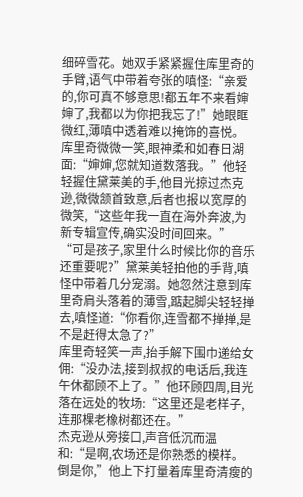细碎雪花。她双手紧紧握住库里奇的手臂,语气中带着夸张的嗔怪:“亲爱的,你可真不够意思!都五年不来看婶婶了,我都以为你把我忘了!”她眼眶微红,薄嗔中透着难以掩饰的喜悦。
库里奇微微一笑,眼神柔和如春日湖面:“婶婶,您就知道数落我。”他轻轻握住黛莱美的手,他目光掠过杰克逊,微微颔首致意,后者也报以宽厚的微笑,“这些年我一直在海外奔波,为新专辑宣传,确实没时间回来。”
“可是孩子,家里什么时候比你的音乐还重要呢?”黛莱美轻拍他的手背,嗔怪中带着几分宠溺。她忽然注意到库里奇肩头落着的薄雪,踮起脚尖轻轻掸去,嗔怪道:“你看你,连雪都不掸掸,是不是赶得太急了?”
库里奇轻笑一声,抬手解下围巾递给女佣:“没办法,接到叔叔的电话后,我连午休都顾不上了。”他环顾四周,目光落在远处的牧场:“这里还是老样子,连那棵老橡树都还在。”
杰克逊从旁接口,声音低沉而温和:“是啊,农场还是你熟悉的模样。倒是你,”他上下打量着库里奇清瘦的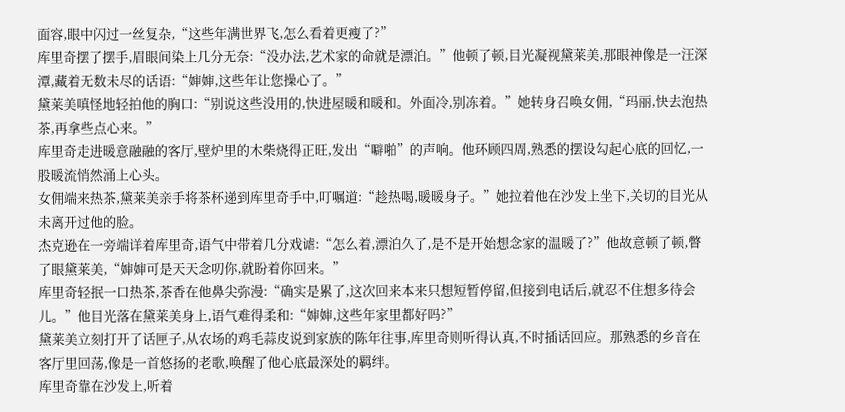面容,眼中闪过一丝复杂,“这些年满世界飞,怎么看着更瘦了?”
库里奇摆了摆手,眉眼间染上几分无奈:“没办法,艺术家的命就是漂泊。”他顿了顿,目光凝视黛莱美,那眼神像是一汪深潭,藏着无数未尽的话语:“婶婶,这些年让您操心了。”
黛莱美嗔怪地轻拍他的胸口:“别说这些没用的,快进屋暖和暖和。外面冷,别冻着。”她转身召唤女佣,“玛丽,快去泡热茶,再拿些点心来。”
库里奇走进暖意融融的客厅,壁炉里的木柴烧得正旺,发出“噼啪”的声响。他环顾四周,熟悉的摆设勾起心底的回忆,一股暖流悄然涌上心头。
女佣端来热茶,黛莱美亲手将茶杯递到库里奇手中,叮嘱道:“趁热喝,暖暖身子。”她拉着他在沙发上坐下,关切的目光从未离开过他的脸。
杰克逊在一旁端详着库里奇,语气中带着几分戏谑:“怎么着,漂泊久了,是不是开始想念家的温暖了?”他故意顿了顿,瞥了眼黛莱美,“婶婶可是天天念叨你,就盼着你回来。”
库里奇轻抿一口热茶,茶香在他鼻尖弥漫:“确实是累了,这次回来本来只想短暂停留,但接到电话后,就忍不住想多待会儿。”他目光落在黛莱美身上,语气难得柔和:“婶婶,这些年家里都好吗?”
黛莱美立刻打开了话匣子,从农场的鸡毛蒜皮说到家族的陈年往事,库里奇则听得认真,不时插话回应。那熟悉的乡音在客厅里回荡,像是一首悠扬的老歌,唤醒了他心底最深处的羁绊。
库里奇靠在沙发上,听着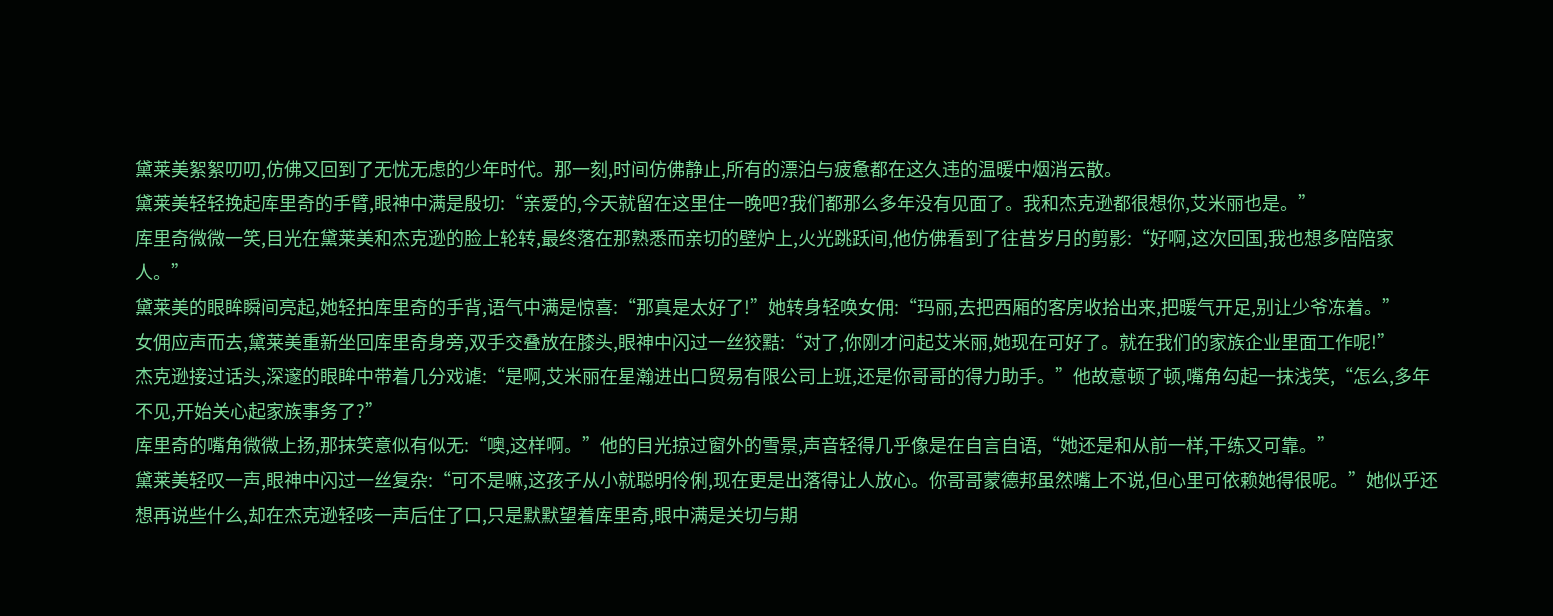黛莱美絮絮叨叨,仿佛又回到了无忧无虑的少年时代。那一刻,时间仿佛静止,所有的漂泊与疲惫都在这久违的温暖中烟消云散。
黛莱美轻轻挽起库里奇的手臂,眼神中满是殷切:“亲爱的,今天就留在这里住一晚吧?我们都那么多年没有见面了。我和杰克逊都很想你,艾米丽也是。”
库里奇微微一笑,目光在黛莱美和杰克逊的脸上轮转,最终落在那熟悉而亲切的壁炉上,火光跳跃间,他仿佛看到了往昔岁月的剪影:“好啊,这次回国,我也想多陪陪家人。”
黛莱美的眼眸瞬间亮起,她轻拍库里奇的手背,语气中满是惊喜:“那真是太好了!”她转身轻唤女佣:“玛丽,去把西厢的客房收拾出来,把暖气开足,别让少爷冻着。”
女佣应声而去,黛莱美重新坐回库里奇身旁,双手交叠放在膝头,眼神中闪过一丝狡黠:“对了,你刚才问起艾米丽,她现在可好了。就在我们的家族企业里面工作呢!”
杰克逊接过话头,深邃的眼眸中带着几分戏谑:“是啊,艾米丽在星瀚进出口贸易有限公司上班,还是你哥哥的得力助手。”他故意顿了顿,嘴角勾起一抹浅笑,“怎么,多年不见,开始关心起家族事务了?”
库里奇的嘴角微微上扬,那抹笑意似有似无:“噢,这样啊。”他的目光掠过窗外的雪景,声音轻得几乎像是在自言自语,“她还是和从前一样,干练又可靠。”
黛莱美轻叹一声,眼神中闪过一丝复杂:“可不是嘛,这孩子从小就聪明伶俐,现在更是出落得让人放心。你哥哥蒙德邦虽然嘴上不说,但心里可依赖她得很呢。”她似乎还想再说些什么,却在杰克逊轻咳一声后住了口,只是默默望着库里奇,眼中满是关切与期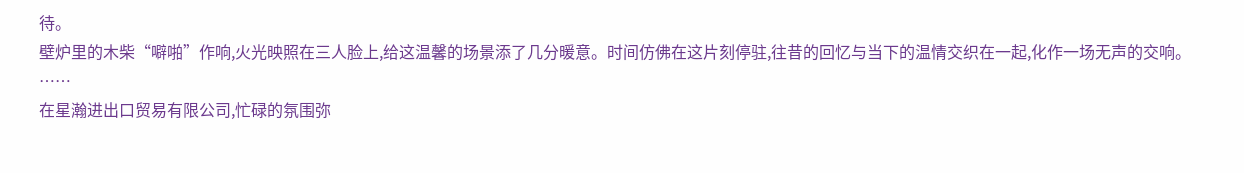待。
壁炉里的木柴“噼啪”作响,火光映照在三人脸上,给这温馨的场景添了几分暖意。时间仿佛在这片刻停驻,往昔的回忆与当下的温情交织在一起,化作一场无声的交响。
……
在星瀚进出口贸易有限公司,忙碌的氛围弥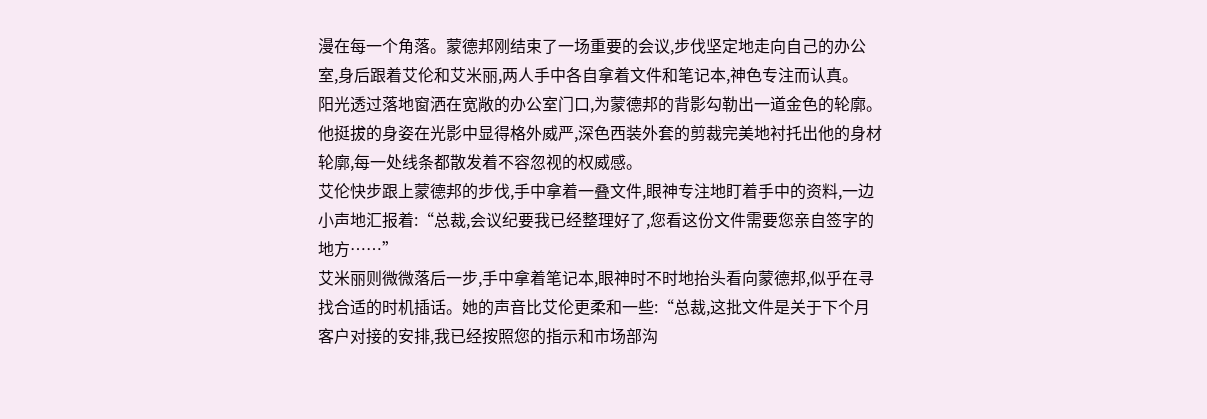漫在每一个角落。蒙德邦刚结束了一场重要的会议,步伐坚定地走向自己的办公室,身后跟着艾伦和艾米丽,两人手中各自拿着文件和笔记本,神色专注而认真。
阳光透过落地窗洒在宽敞的办公室门口,为蒙德邦的背影勾勒出一道金色的轮廓。他挺拔的身姿在光影中显得格外威严,深色西装外套的剪裁完美地衬托出他的身材轮廓,每一处线条都散发着不容忽视的权威感。
艾伦快步跟上蒙德邦的步伐,手中拿着一叠文件,眼神专注地盯着手中的资料,一边小声地汇报着:“总裁,会议纪要我已经整理好了,您看这份文件需要您亲自签字的地方……”
艾米丽则微微落后一步,手中拿着笔记本,眼神时不时地抬头看向蒙德邦,似乎在寻找合适的时机插话。她的声音比艾伦更柔和一些:“总裁,这批文件是关于下个月客户对接的安排,我已经按照您的指示和市场部沟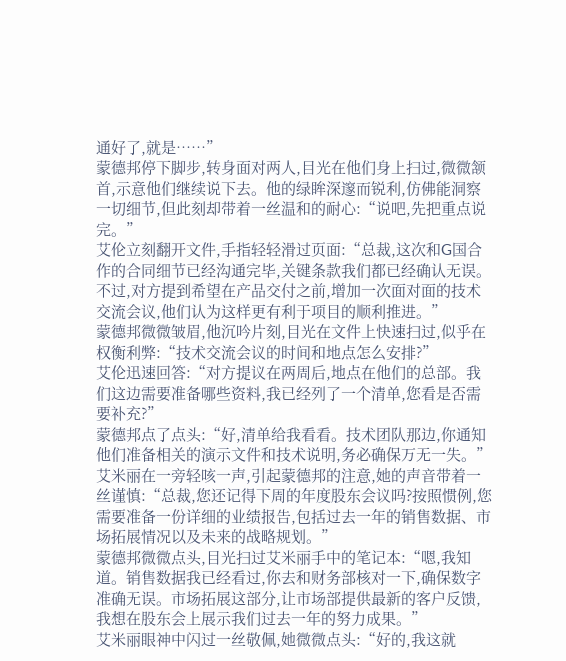通好了,就是……”
蒙德邦停下脚步,转身面对两人,目光在他们身上扫过,微微颔首,示意他们继续说下去。他的绿眸深邃而锐利,仿佛能洞察一切细节,但此刻却带着一丝温和的耐心:“说吧,先把重点说完。”
艾伦立刻翻开文件,手指轻轻滑过页面:“总裁,这次和G国合作的合同细节已经沟通完毕,关键条款我们都已经确认无误。不过,对方提到希望在产品交付之前,增加一次面对面的技术交流会议,他们认为这样更有利于项目的顺利推进。”
蒙德邦微微皱眉,他沉吟片刻,目光在文件上快速扫过,似乎在权衡利弊:“技术交流会议的时间和地点怎么安排?”
艾伦迅速回答:“对方提议在两周后,地点在他们的总部。我们这边需要准备哪些资料,我已经列了一个清单,您看是否需要补充?”
蒙德邦点了点头:“好,清单给我看看。技术团队那边,你通知他们准备相关的演示文件和技术说明,务必确保万无一失。”
艾米丽在一旁轻咳一声,引起蒙德邦的注意,她的声音带着一丝谨慎:“总裁,您还记得下周的年度股东会议吗?按照惯例,您需要准备一份详细的业绩报告,包括过去一年的销售数据、市场拓展情况以及未来的战略规划。”
蒙德邦微微点头,目光扫过艾米丽手中的笔记本:“嗯,我知道。销售数据我已经看过,你去和财务部核对一下,确保数字准确无误。市场拓展这部分,让市场部提供最新的客户反馈,我想在股东会上展示我们过去一年的努力成果。”
艾米丽眼神中闪过一丝敬佩,她微微点头:“好的,我这就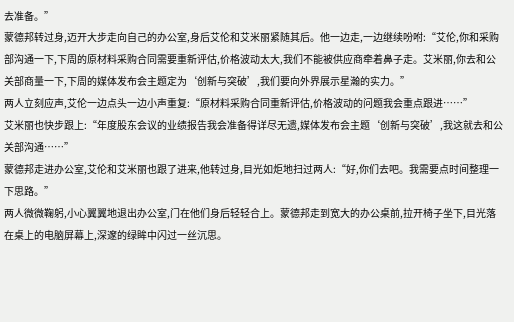去准备。”
蒙德邦转过身,迈开大步走向自己的办公室,身后艾伦和艾米丽紧随其后。他一边走,一边继续吩咐:“艾伦,你和采购部沟通一下,下周的原材料采购合同需要重新评估,价格波动太大,我们不能被供应商牵着鼻子走。艾米丽,你去和公关部商量一下,下周的媒体发布会主题定为‘创新与突破’,我们要向外界展示星瀚的实力。”
两人立刻应声,艾伦一边点头一边小声重复:“原材料采购合同重新评估,价格波动的问题我会重点跟进……”
艾米丽也快步跟上:“年度股东会议的业绩报告我会准备得详尽无遗,媒体发布会主题‘创新与突破’,我这就去和公关部沟通……”
蒙德邦走进办公室,艾伦和艾米丽也跟了进来,他转过身,目光如炬地扫过两人:“好,你们去吧。我需要点时间整理一下思路。”
两人微微鞠躬,小心翼翼地退出办公室,门在他们身后轻轻合上。蒙德邦走到宽大的办公桌前,拉开椅子坐下,目光落在桌上的电脑屏幕上,深邃的绿眸中闪过一丝沉思。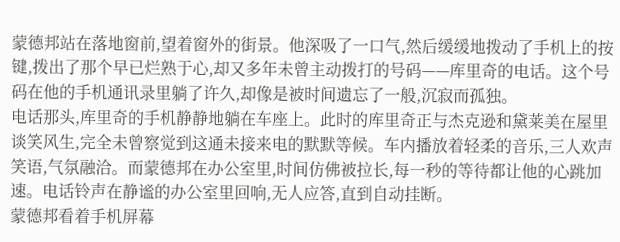蒙德邦站在落地窗前,望着窗外的街景。他深吸了一口气,然后缓缓地拨动了手机上的按键,拨出了那个早已烂熟于心,却又多年未曾主动拨打的号码——库里奇的电话。这个号码在他的手机通讯录里躺了许久,却像是被时间遗忘了一般,沉寂而孤独。
电话那头,库里奇的手机静静地躺在车座上。此时的库里奇正与杰克逊和黛莱美在屋里谈笑风生,完全未曾察觉到这通未接来电的默默等候。车内播放着轻柔的音乐,三人欢声笑语,气氛融洽。而蒙德邦在办公室里,时间仿佛被拉长,每一秒的等待都让他的心跳加速。电话铃声在静谧的办公室里回响,无人应答,直到自动挂断。
蒙德邦看着手机屏幕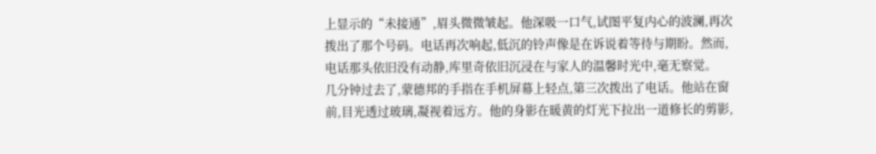上显示的“未接通”,眉头微微皱起。他深吸一口气,试图平复内心的波澜,再次拨出了那个号码。电话再次响起,低沉的铃声像是在诉说着等待与期盼。然而,电话那头依旧没有动静,库里奇依旧沉浸在与家人的温馨时光中,毫无察觉。
几分钟过去了,蒙德邦的手指在手机屏幕上轻点,第三次拨出了电话。他站在窗前,目光透过玻璃,凝视着远方。他的身影在暖黄的灯光下拉出一道修长的剪影,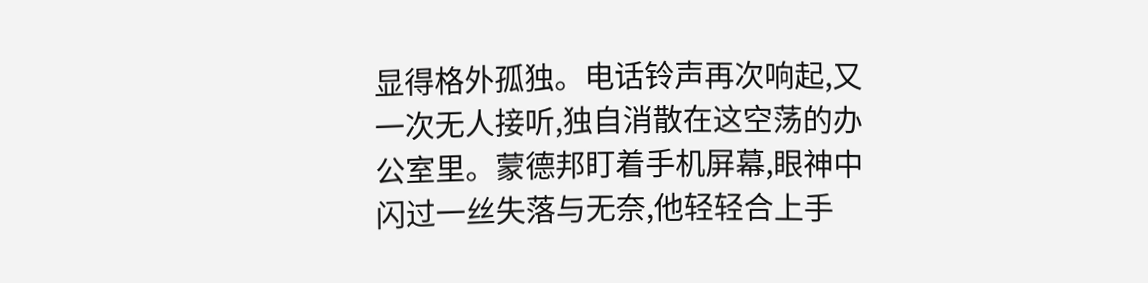显得格外孤独。电话铃声再次响起,又一次无人接听,独自消散在这空荡的办公室里。蒙德邦盯着手机屏幕,眼神中闪过一丝失落与无奈,他轻轻合上手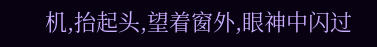机,抬起头,望着窗外,眼神中闪过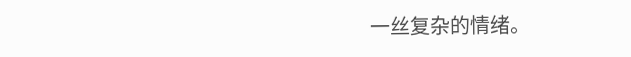一丝复杂的情绪。